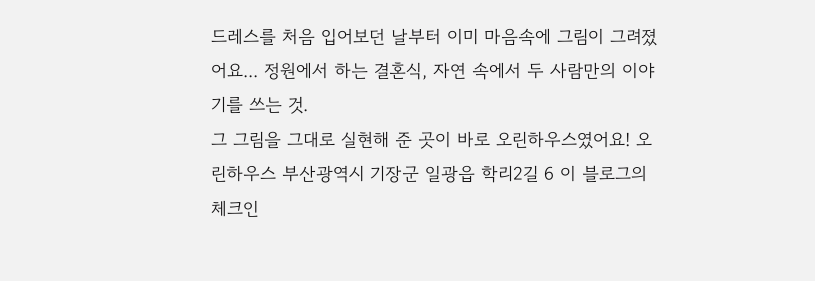드레스를 처음 입어보던 날부터 이미 마음속에 그림이 그려졌어요... 정원에서 하는 결혼식, 자연 속에서 두 사람만의 이야기를 쓰는 것.
그 그림을 그대로 실현해 준 곳이 바로 오린하우스였어요! 오린하우스 부산광역시 기장군 일광읍 학리2길 6 이 블로그의 체크인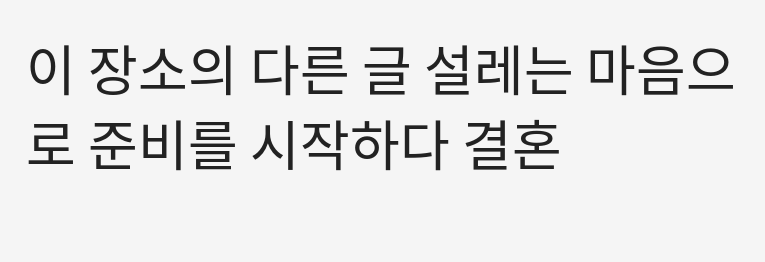이 장소의 다른 글 설레는 마음으로 준비를 시작하다 결혼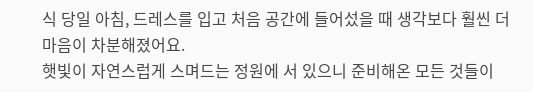식 당일 아침, 드레스를 입고 처음 공간에 들어섰을 때 생각보다 훨씬 더 마음이 차분해졌어요.
햇빛이 자연스럽게 스며드는 정원에 서 있으니 준비해온 모든 것들이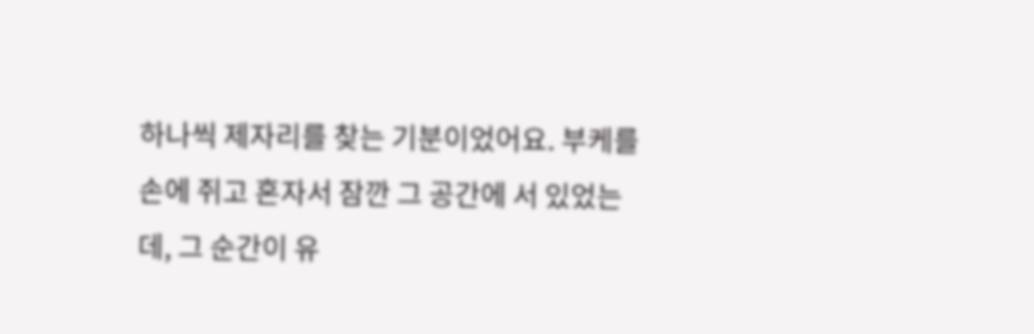하나씩 제자리를 찾는 기분이었어요. 부케를 손에 쥐고 혼자서 잠깐 그 공간에 서 있었는데, 그 순간이 유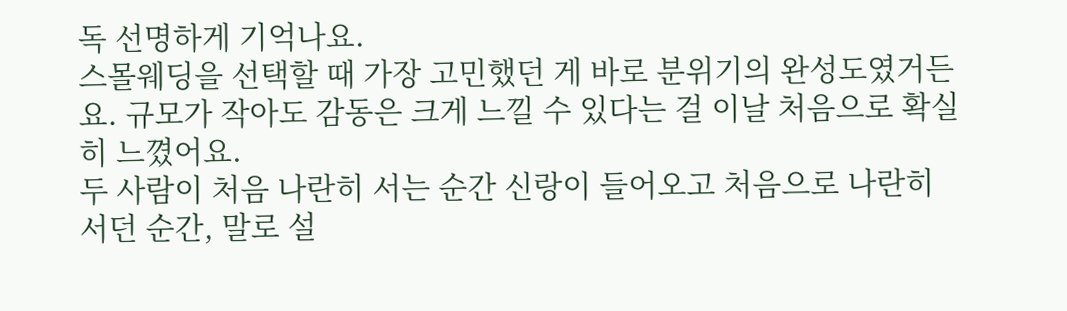독 선명하게 기억나요.
스몰웨딩을 선택할 때 가장 고민했던 게 바로 분위기의 완성도였거든요. 규모가 작아도 감동은 크게 느낄 수 있다는 걸 이날 처음으로 확실히 느꼈어요.
두 사람이 처음 나란히 서는 순간 신랑이 들어오고 처음으로 나란히 서던 순간, 말로 설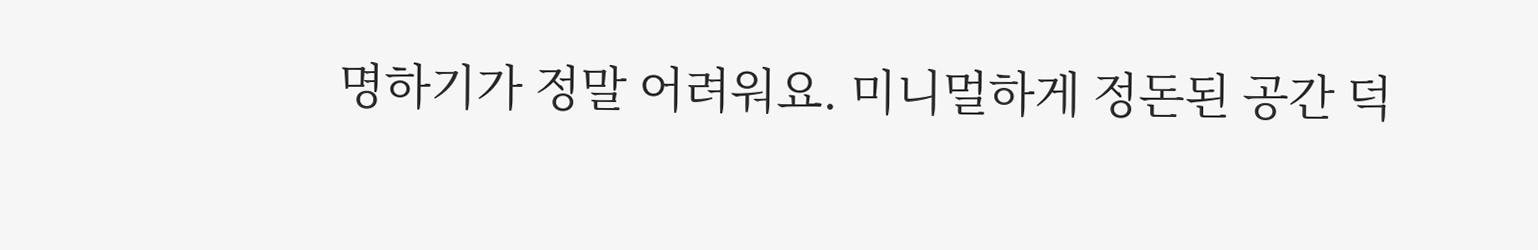명하기가 정말 어려워요. 미니멀하게 정돈된 공간 덕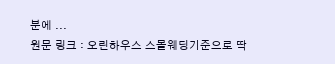분에 ...
원문 링크 : 오린하우스 스몰웨딩기준으로 딱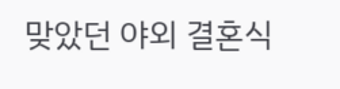맞았던 야외 결혼식